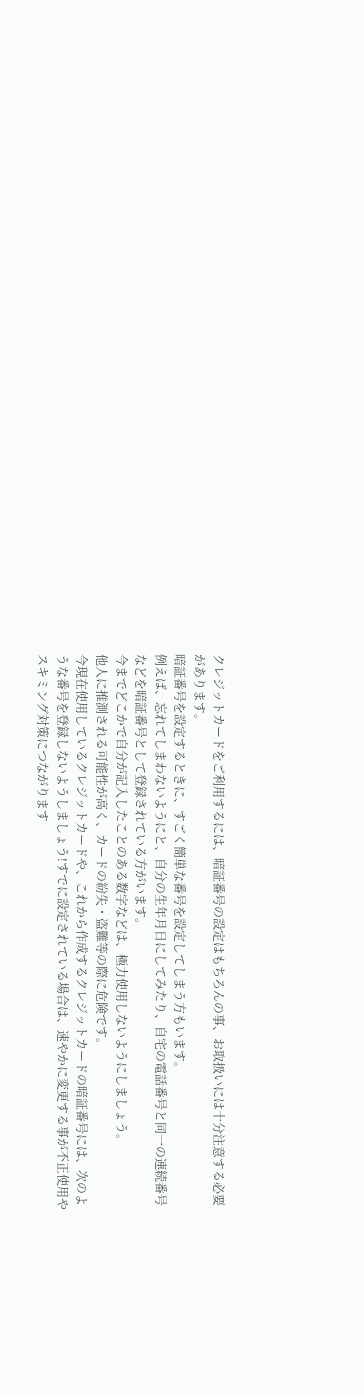クレジットカードをご利用するには、暗証番号の設定はもちろんの事、お取扱いには十分注意する必要があります。
暗証番号を設定するときに、すごく簡単な番号を設定してしまう方もいます。
例えば、忘れてしまわないようにと、自分の生年月日にしてみたり、自宅の電話番号と同一の連続番号などを暗証番号として登録されている方がいます。
今までどこかで自分が記入したことのある数字などは、極力使用しないようにしましょう。
他人に推測される可能性が高く、カードの紛失・盗難等の際に危険です。
今現在使用しているクレジットカードや、これから作成するクレジットカードの暗証番号には、次のような番号を登録しないようしましょう!すでに設定されている場合は、速やかに変更する事が不正使用やスキミング対策につながります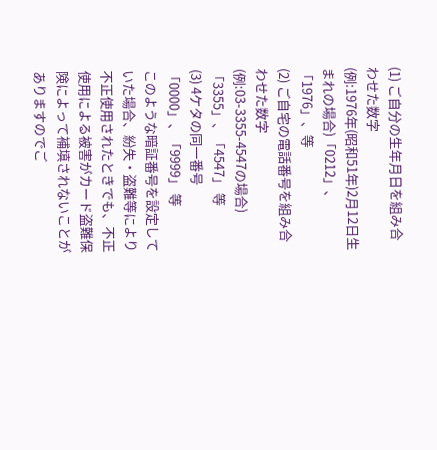(1) ご自分の生年月日を組み合わせた数字
(例:1976年(昭和51年)2月12日生まれの場合)「0212」、「1976」、等
(2) ご自宅の電話番号を組み合わせた数字
(例:03-3355-4547の場合) 「3355」、「4547」 等
(3) 4ケタの同一番号
「0000」、「9999」 等
このような暗証番号を設定していた場合、紛失・盗難等により不正使用されたときでも、不正使用による被害がカード盗難保険によって補填されないことがありますのでご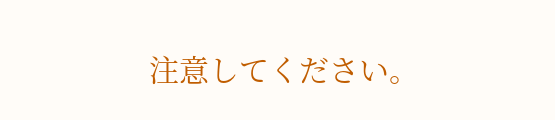注意してください。